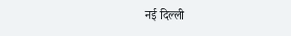नई दिल्ली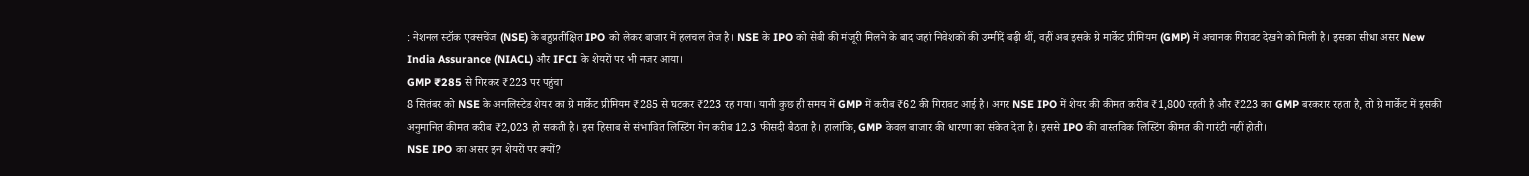: नेशनल स्टॉक एक्सचेंज (NSE) के बहुप्रतीक्षित IPO को लेकर बाजार में हलचल तेज है। NSE के IPO को सेबी की मंजूरी मिलने के बाद जहां निवेशकों की उम्मीदें बढ़ी थीं, वहीं अब इसके ग्रे मार्केट प्रीमियम (GMP) में अचानक गिरावट देखने को मिली है। इसका सीधा असर New India Assurance (NIACL) और IFCI के शेयरों पर भी नजर आया।
GMP ₹285 से गिरकर ₹223 पर पहुंचा
8 सितंबर को NSE के अनलिस्टेड शेयर का ग्रे मार्केट प्रीमियम ₹285 से घटकर ₹223 रह गया। यानी कुछ ही समय में GMP में करीब ₹62 की गिरावट आई है। अगर NSE IPO में शेयर की कीमत करीब ₹1,800 रहती है और ₹223 का GMP बरकरार रहता है, तो ग्रे मार्केट में इसकी अनुमानित कीमत करीब ₹2,023 हो सकती है। इस हिसाब से संभावित लिस्टिंग गेन करीब 12.3 फीसदी बैठता है। हालांकि, GMP केवल बाजार की धारणा का संकेत देता है। इससे IPO की वास्तविक लिस्टिंग कीमत की गारंटी नहीं होती।
NSE IPO का असर इन शेयरों पर क्यों?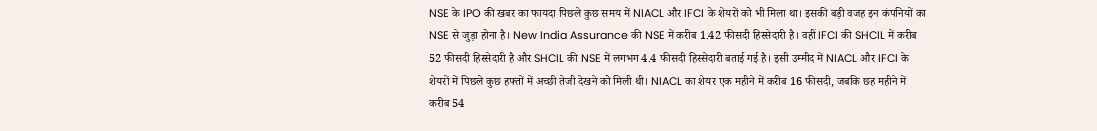NSE के IPO की खबर का फायदा पिछले कुछ समय में NIACL और IFCI के शेयरों को भी मिला था। इसकी बड़ी वजह इन कंपनियों का NSE से जुड़ा होना है। New India Assurance की NSE में करीब 1.42 फीसदी हिस्सेदारी है। वहीं IFCI की SHCIL में करीब 52 फीसदी हिस्सेदारी है और SHCIL की NSE में लगभग 4.4 फीसदी हिस्सेदारी बताई गई है। इसी उम्मीद में NIACL और IFCI के शेयरों में पिछले कुछ हफ्तों में अच्छी तेजी देखने को मिली थी। NIACL का शेयर एक महीने में करीब 16 फीसदी, जबकि छह महीने में करीब 54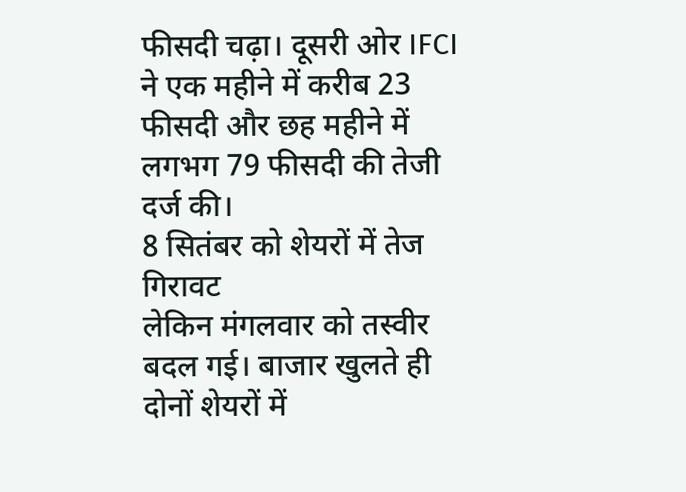फीसदी चढ़ा। दूसरी ओर IFCI ने एक महीने में करीब 23 फीसदी और छह महीने में लगभग 79 फीसदी की तेजी दर्ज की।
8 सितंबर को शेयरों में तेज गिरावट
लेकिन मंगलवार को तस्वीर बदल गई। बाजार खुलते ही दोनों शेयरों में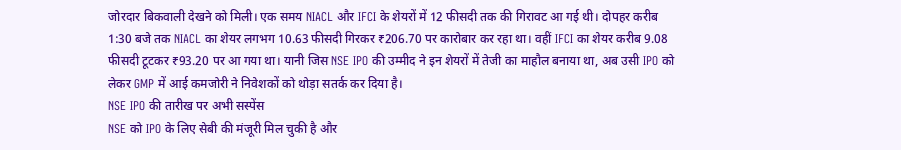जोरदार बिकवाली देखने को मिली। एक समय NIACL और IFCI के शेयरों में 12 फीसदी तक की गिरावट आ गई थी। दोपहर करीब 1:30 बजे तक NIACL का शेयर लगभग 10.63 फीसदी गिरकर ₹206.70 पर कारोबार कर रहा था। वहीं IFCI का शेयर करीब 9.08 फीसदी टूटकर ₹93.20 पर आ गया था। यानी जिस NSE IPO की उम्मीद ने इन शेयरों में तेजी का माहौल बनाया था, अब उसी IPO को लेकर GMP में आई कमजोरी ने निवेशकों को थोड़ा सतर्क कर दिया है।
NSE IPO की तारीख पर अभी सस्पेंस
NSE को IPO के लिए सेबी की मंजूरी मिल चुकी है और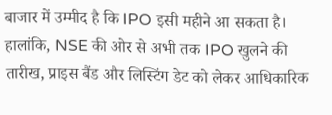बाजार में उम्मीद है कि IPO इसी महीने आ सकता है। हालांकि, NSE की ओर से अभी तक IPO खुलने की तारीख, प्राइस बैंड और लिस्टिंग डेट को लेकर आधिकारिक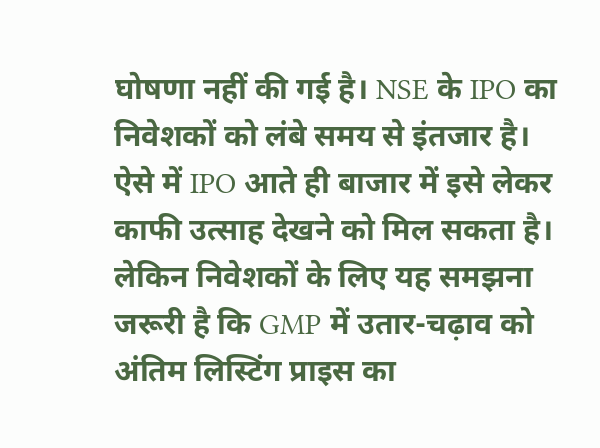घोषणा नहीं की गई है। NSE के IPO का निवेशकों को लंबे समय से इंतजार है। ऐसे में IPO आते ही बाजार में इसे लेकर काफी उत्साह देखने को मिल सकता है। लेकिन निवेशकों के लिए यह समझना जरूरी है कि GMP में उतार-चढ़ाव को अंतिम लिस्टिंग प्राइस का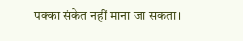पक्का संकेत नहीं माना जा सकता।